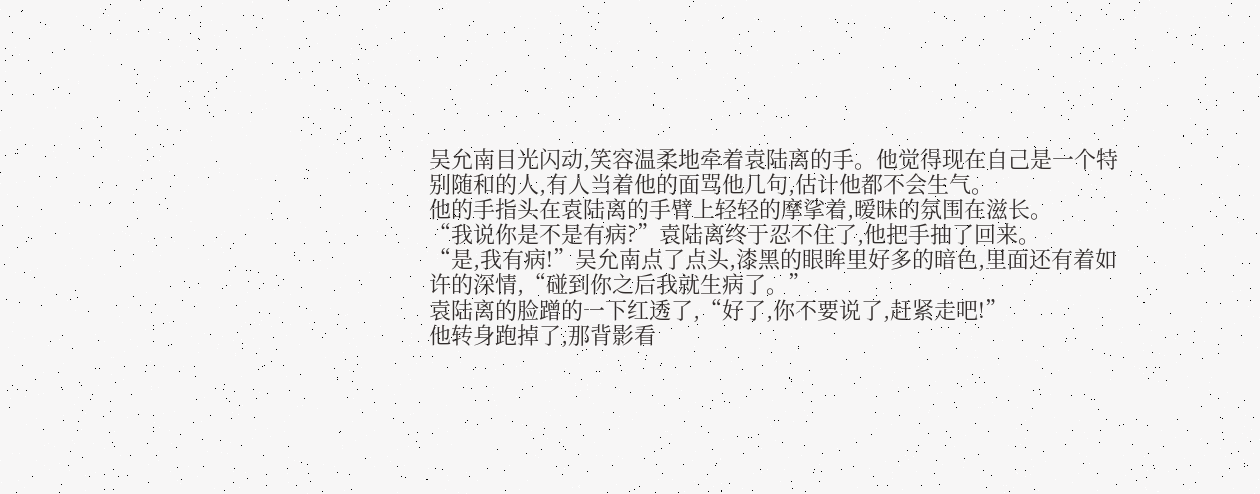吴允南目光闪动,笑容温柔地牵着袁陆离的手。他觉得现在自己是一个特别随和的人,有人当着他的面骂他几句,估计他都不会生气。
他的手指头在袁陆离的手臂上轻轻的摩挲着,暧昧的氛围在滋长。
“我说你是不是有病?”袁陆离终于忍不住了,他把手抽了回来。
“是,我有病!”吴允南点了点头,漆黑的眼眸里好多的暗色,里面还有着如许的深情,“碰到你之后我就生病了。”
袁陆离的脸蹭的一下红透了,“好了,你不要说了,赶紧走吧!”
他转身跑掉了,那背影看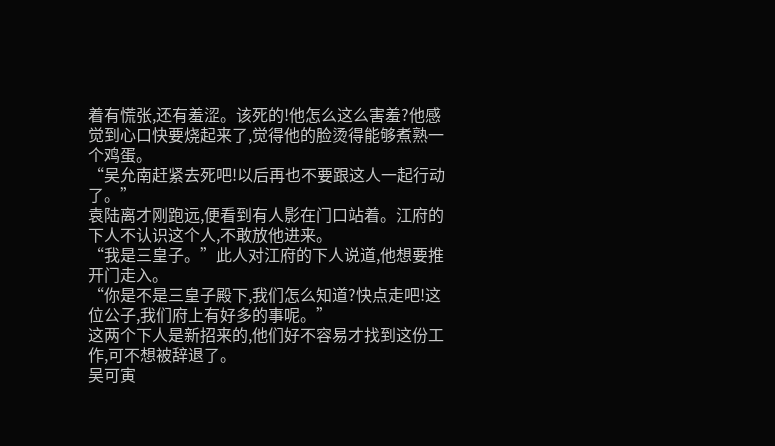着有慌张,还有羞涩。该死的!他怎么这么害羞?他感觉到心口快要烧起来了,觉得他的脸烫得能够煮熟一个鸡蛋。
“吴允南赶紧去死吧!以后再也不要跟这人一起行动了。”
袁陆离才刚跑远,便看到有人影在门口站着。江府的下人不认识这个人,不敢放他进来。
“我是三皇子。”此人对江府的下人说道,他想要推开门走入。
“你是不是三皇子殿下,我们怎么知道?快点走吧!这位公子,我们府上有好多的事呢。”
这两个下人是新招来的,他们好不容易才找到这份工作,可不想被辞退了。
吴可寅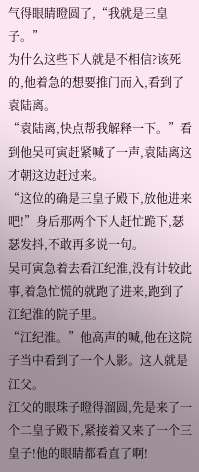气得眼睛瞪圆了,“我就是三皇子。”
为什么这些下人就是不相信?该死的,他着急的想要推门而入,看到了袁陆离。
“袁陆离,快点帮我解释一下。”看到他吴可寅赶紧喊了一声,袁陆离这才朝这边赶过来。
“这位的确是三皇子殿下,放他进来吧!”身后那两个下人赶忙跪下,瑟瑟发抖,不敢再多说一句。
吴可寅急着去看江纪淮,没有计较此事,着急忙慌的就跑了进来,跑到了江纪淮的院子里。
“江纪淮。”他高声的喊,他在这院子当中看到了一个人影。这人就是江父。
江父的眼珠子瞪得溜圆,先是来了一个二皇子殿下,紧接着又来了一个三皇子!他的眼睛都看直了啊!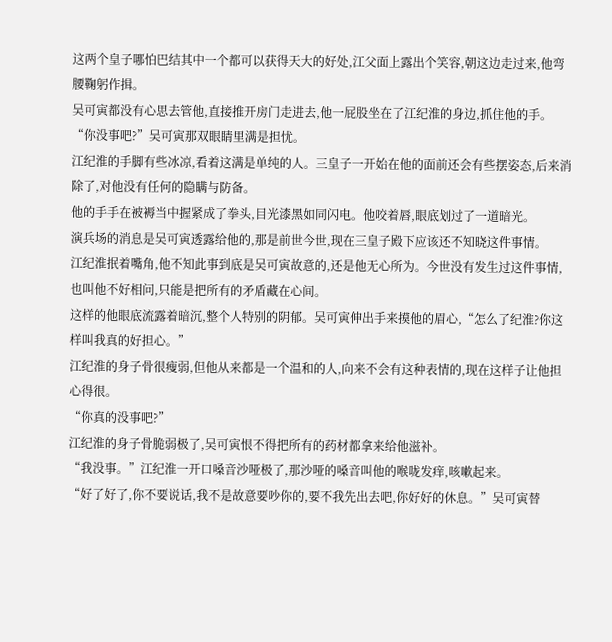这两个皇子哪怕巴结其中一个都可以获得天大的好处,江父面上露出个笑容,朝这边走过来,他弯腰鞠躬作揖。
吴可寅都没有心思去管他,直接推开房门走进去,他一屁股坐在了江纪淮的身边,抓住他的手。
“你没事吧?”吴可寅那双眼睛里满是担忧。
江纪淮的手脚有些冰凉,看着这满是单纯的人。三皇子一开始在他的面前还会有些摆姿态,后来消除了,对他没有任何的隐瞒与防备。
他的手手在被褥当中握紧成了拳头,目光漆黑如同闪电。他咬着唇,眼底划过了一道暗光。
演兵场的消息是吴可寅透露给他的,那是前世今世,现在三皇子殿下应该还不知晓这件事情。
江纪淮抿着嘴角,他不知此事到底是吴可寅故意的,还是他无心所为。今世没有发生过这件事情,也叫他不好相问,只能是把所有的矛盾藏在心间。
这样的他眼底流露着暗沉,整个人特别的阴郁。吴可寅伸出手来摸他的眉心,“怎么了纪淮?你这样叫我真的好担心。”
江纪淮的身子骨很瘦弱,但他从来都是一个温和的人,向来不会有这种表情的,现在这样子让他担心得很。
“你真的没事吧?”
江纪淮的身子骨脆弱极了,吴可寅恨不得把所有的药材都拿来给他滋补。
“我没事。”江纪淮一开口嗓音沙哑极了,那沙哑的嗓音叫他的喉咙发痒,咳嗽起来。
“好了好了,你不要说话,我不是故意要吵你的,要不我先出去吧,你好好的休息。”吴可寅替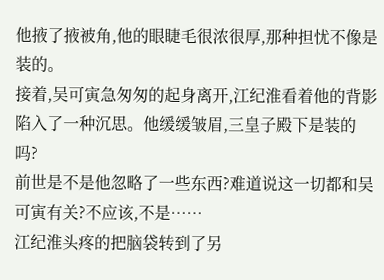他掖了掖被角,他的眼睫毛很浓很厚,那种担忧不像是装的。
接着,吴可寅急匆匆的起身离开,江纪淮看着他的背影陷入了一种沉思。他缓缓皱眉,三皇子殿下是装的吗?
前世是不是他忽略了一些东西?难道说这一切都和吴可寅有关?不应该,不是……
江纪淮头疼的把脑袋转到了另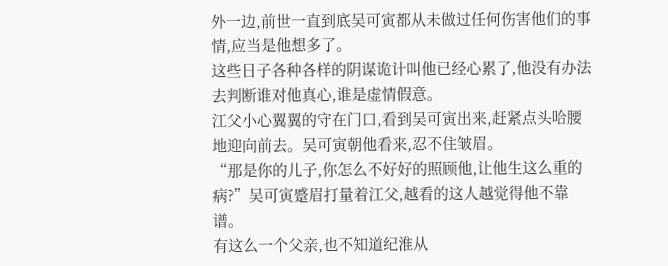外一边,前世一直到底吴可寅都从未做过任何伤害他们的事情,应当是他想多了。
这些日子各种各样的阴谋诡计叫他已经心累了,他没有办法去判断谁对他真心,谁是虚情假意。
江父小心翼翼的守在门口,看到吴可寅出来,赶紧点头哈腰地迎向前去。吴可寅朝他看来,忍不住皱眉。
“那是你的儿子,你怎么不好好的照顾他,让他生这么重的病?”吴可寅蹙眉打量着江父,越看的这人越觉得他不靠谱。
有这么一个父亲,也不知道纪淮从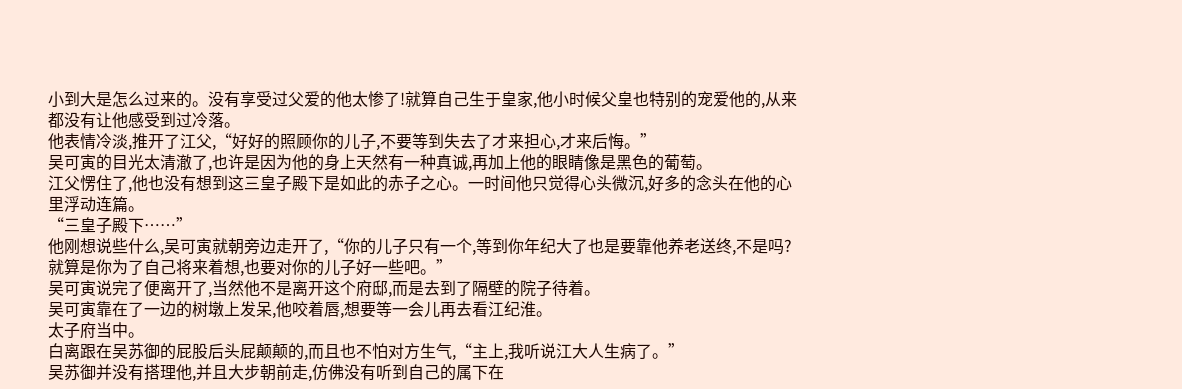小到大是怎么过来的。没有享受过父爱的他太惨了!就算自己生于皇家,他小时候父皇也特别的宠爱他的,从来都没有让他感受到过冷落。
他表情冷淡,推开了江父,“好好的照顾你的儿子,不要等到失去了才来担心,才来后悔。”
吴可寅的目光太清澈了,也许是因为他的身上天然有一种真诚,再加上他的眼睛像是黑色的葡萄。
江父愣住了,他也没有想到这三皇子殿下是如此的赤子之心。一时间他只觉得心头微沉,好多的念头在他的心里浮动连篇。
“三皇子殿下……”
他刚想说些什么,吴可寅就朝旁边走开了,“你的儿子只有一个,等到你年纪大了也是要靠他养老送终,不是吗?就算是你为了自己将来着想,也要对你的儿子好一些吧。”
吴可寅说完了便离开了,当然他不是离开这个府邸,而是去到了隔壁的院子待着。
吴可寅靠在了一边的树墩上发呆,他咬着唇,想要等一会儿再去看江纪淮。
太子府当中。
白离跟在吴苏御的屁股后头屁颠颠的,而且也不怕对方生气,“主上,我听说江大人生病了。”
吴苏御并没有搭理他,并且大步朝前走,仿佛没有听到自己的属下在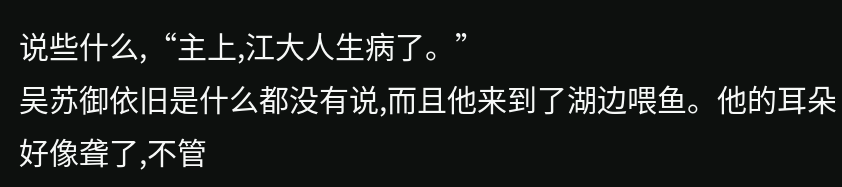说些什么,“主上,江大人生病了。”
吴苏御依旧是什么都没有说,而且他来到了湖边喂鱼。他的耳朵好像聋了,不管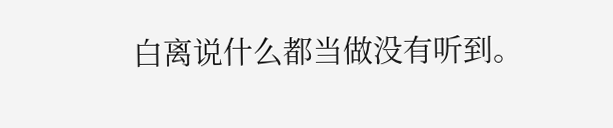白离说什么都当做没有听到。